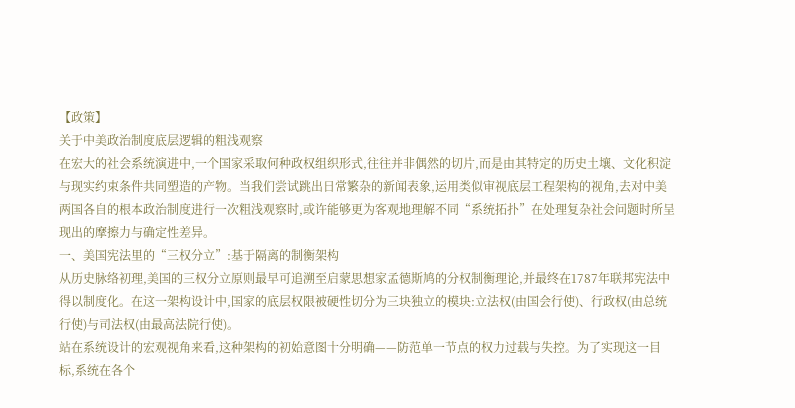【政策】
关于中美政治制度底层逻辑的粗浅观察
在宏大的社会系统演进中,一个国家采取何种政权组织形式,往往并非偶然的切片,而是由其特定的历史土壤、文化积淀与现实约束条件共同塑造的产物。当我们尝试跳出日常繁杂的新闻表象,运用类似审视底层工程架构的视角,去对中美两国各自的根本政治制度进行一次粗浅观察时,或许能够更为客观地理解不同“系统拓扑”在处理复杂社会问题时所呈现出的摩擦力与确定性差异。
一、美国宪法里的“三权分立”:基于隔离的制衡架构
从历史脉络初理,美国的三权分立原则最早可追溯至启蒙思想家孟德斯鸠的分权制衡理论,并最终在1787年联邦宪法中得以制度化。在这一架构设计中,国家的底层权限被硬性切分为三块独立的模块:立法权(由国会行使)、行政权(由总统行使)与司法权(由最高法院行使)。
站在系统设计的宏观视角来看,这种架构的初始意图十分明确——防范单一节点的权力过载与失控。为了实现这一目标,系统在各个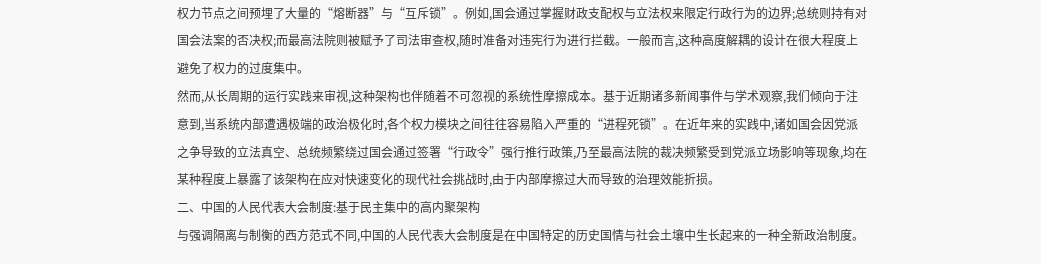权力节点之间预埋了大量的“熔断器”与“互斥锁”。例如,国会通过掌握财政支配权与立法权来限定行政行为的边界;总统则持有对国会法案的否决权;而最高法院则被赋予了司法审查权,随时准备对违宪行为进行拦截。一般而言,这种高度解耦的设计在很大程度上避免了权力的过度集中。
然而,从长周期的运行实践来审视,这种架构也伴随着不可忽视的系统性摩擦成本。基于近期诸多新闻事件与学术观察,我们倾向于注意到,当系统内部遭遇极端的政治极化时,各个权力模块之间往往容易陷入严重的“进程死锁”。在近年来的实践中,诸如国会因党派之争导致的立法真空、总统频繁绕过国会通过签署“行政令”强行推行政策,乃至最高法院的裁决频繁受到党派立场影响等现象,均在某种程度上暴露了该架构在应对快速变化的现代社会挑战时,由于内部摩擦过大而导致的治理效能折损。
二、中国的人民代表大会制度:基于民主集中的高内聚架构
与强调隔离与制衡的西方范式不同,中国的人民代表大会制度是在中国特定的历史国情与社会土壤中生长起来的一种全新政治制度。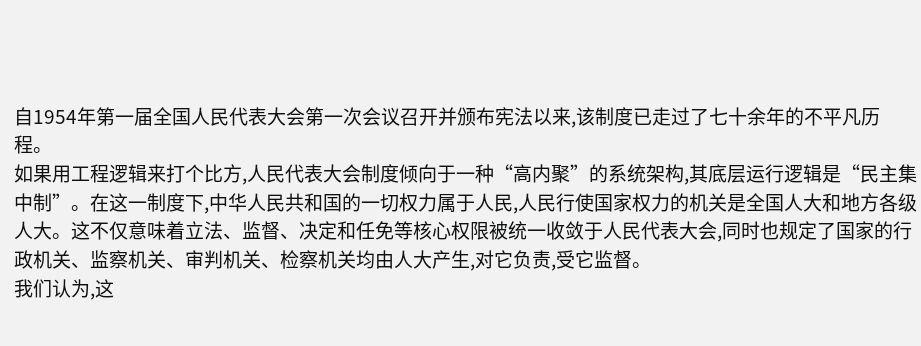自1954年第一届全国人民代表大会第一次会议召开并颁布宪法以来,该制度已走过了七十余年的不平凡历程。
如果用工程逻辑来打个比方,人民代表大会制度倾向于一种“高内聚”的系统架构,其底层运行逻辑是“民主集中制”。在这一制度下,中华人民共和国的一切权力属于人民,人民行使国家权力的机关是全国人大和地方各级人大。这不仅意味着立法、监督、决定和任免等核心权限被统一收敛于人民代表大会,同时也规定了国家的行政机关、监察机关、审判机关、检察机关均由人大产生,对它负责,受它监督。
我们认为,这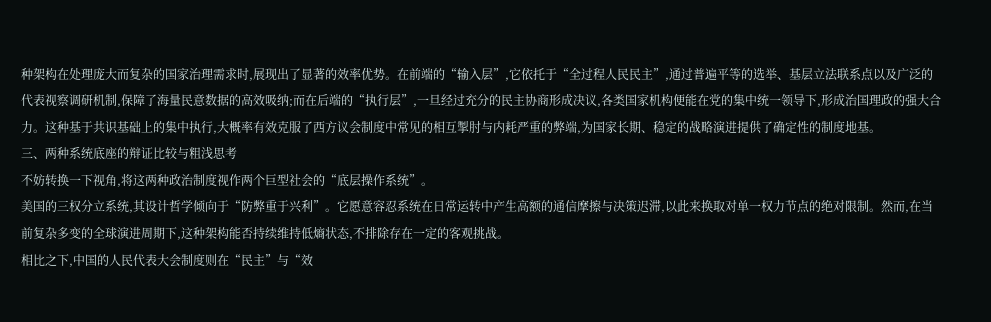种架构在处理庞大而复杂的国家治理需求时,展现出了显著的效率优势。在前端的“输入层”,它依托于“全过程人民民主”,通过普遍平等的选举、基层立法联系点以及广泛的代表视察调研机制,保障了海量民意数据的高效吸纳;而在后端的“执行层”,一旦经过充分的民主协商形成决议,各类国家机构便能在党的集中统一领导下,形成治国理政的强大合力。这种基于共识基础上的集中执行,大概率有效克服了西方议会制度中常见的相互掣肘与内耗严重的弊端,为国家长期、稳定的战略演进提供了确定性的制度地基。
三、两种系统底座的辩证比较与粗浅思考
不妨转换一下视角,将这两种政治制度视作两个巨型社会的“底层操作系统”。
美国的三权分立系统,其设计哲学倾向于“防弊重于兴利”。它愿意容忍系统在日常运转中产生高额的通信摩擦与决策迟滞,以此来换取对单一权力节点的绝对限制。然而,在当前复杂多变的全球演进周期下,这种架构能否持续维持低熵状态,不排除存在一定的客观挑战。
相比之下,中国的人民代表大会制度则在“民主”与“效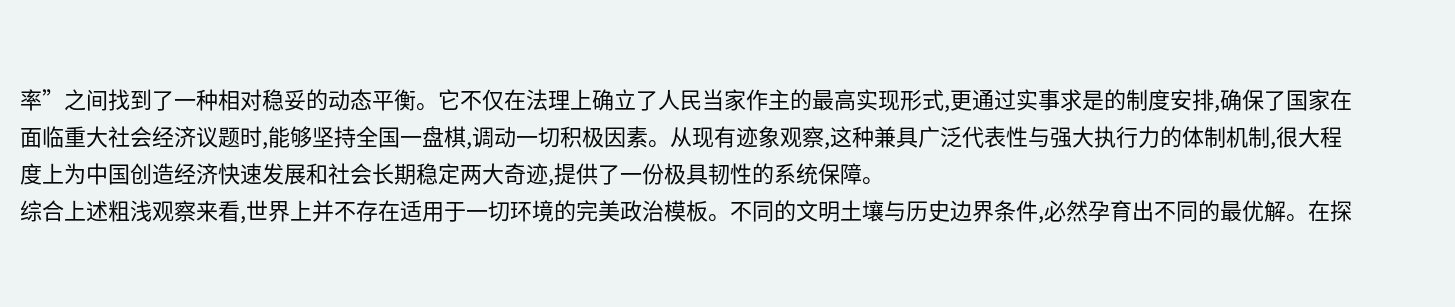率”之间找到了一种相对稳妥的动态平衡。它不仅在法理上确立了人民当家作主的最高实现形式,更通过实事求是的制度安排,确保了国家在面临重大社会经济议题时,能够坚持全国一盘棋,调动一切积极因素。从现有迹象观察,这种兼具广泛代表性与强大执行力的体制机制,很大程度上为中国创造经济快速发展和社会长期稳定两大奇迹,提供了一份极具韧性的系统保障。
综合上述粗浅观察来看,世界上并不存在适用于一切环境的完美政治模板。不同的文明土壤与历史边界条件,必然孕育出不同的最优解。在探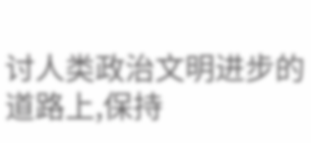讨人类政治文明进步的道路上,保持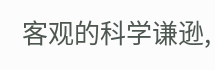客观的科学谦逊,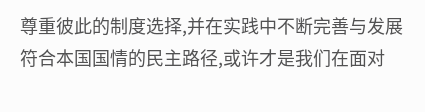尊重彼此的制度选择,并在实践中不断完善与发展符合本国国情的民主路径,或许才是我们在面对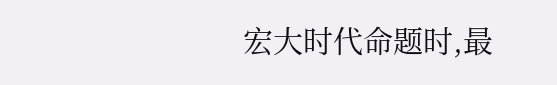宏大时代命题时,最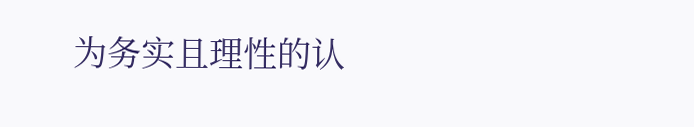为务实且理性的认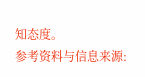知态度。
参考资料与信息来源: